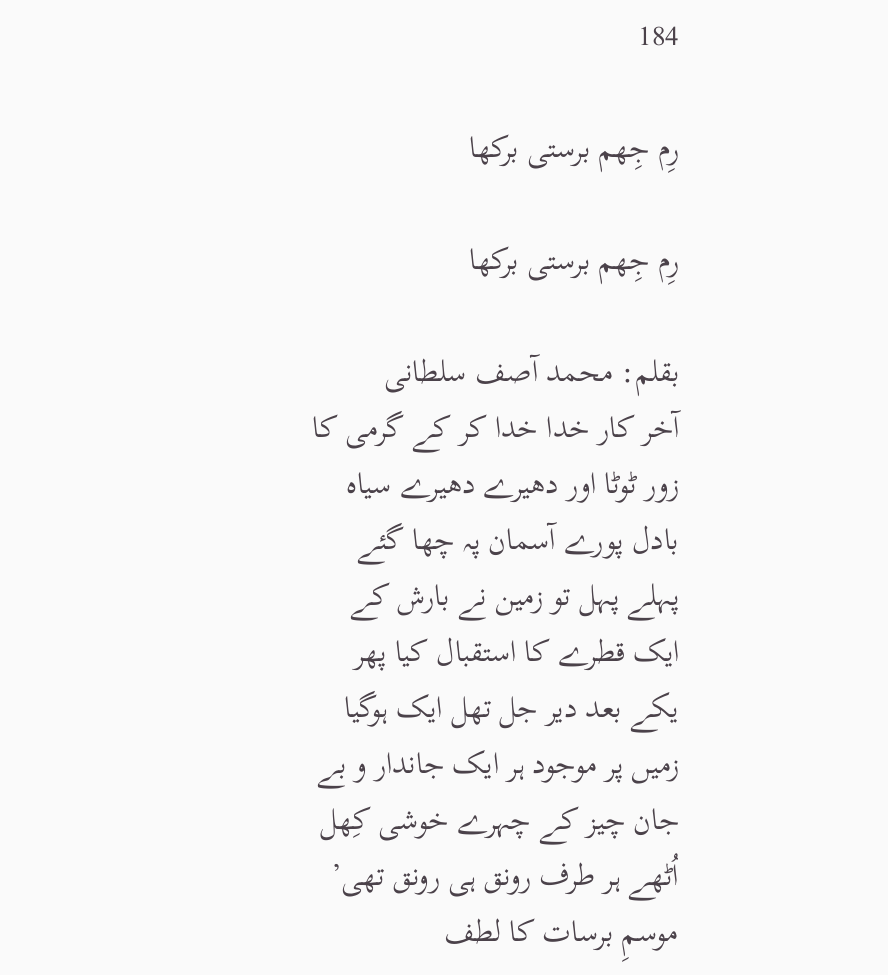184

رِم جِھم برستی برکھا

رِم جِھم برستی برکھا

بقلم: محمد آصف سلطانی
آخر کار خدا خدا کر کے گرمی کا زور ٹوٹا اور دھیرے دھیرے سیاہ بادل پورے آسمان پہ چھا گئے پہلے پہل تو زمین نے بارش کے ایک قطرے کا استقبال کیا پھر یکے بعد دیر جل تھل ایک ہوگیا زمیں پر موجود ہر ایک جاندار و بے جان چیز کے چہرے خوشی کِھل اُٹھے ہر طرف رونق ہی رونق تھی’ موسمِ برسات کا لطف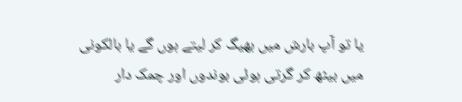یا تو آپ بارش میں بھیگ کر لیتے ہوں گے یا بالکونی میں بیٹھ کر گرتی ہوئی بوندوں اور چمک دار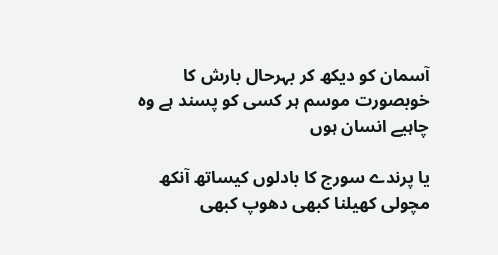آسمان کو دیکھ کر بہرحال بارش کا خوبصورت موسم ہر کسی کو پسند ہے وہ چاہیے انسان ہوں

یا پرندے سورج کا بادلوں کیساتھ آنکھ مچولی کھیلنا کبھی دھوپ کبھی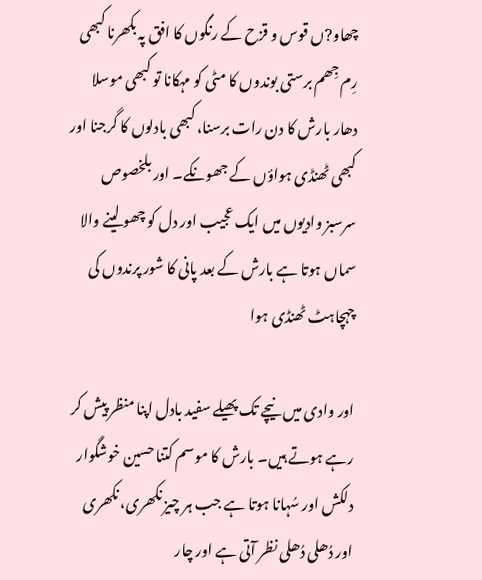چھاو?ں قوس و قزح کے رنگوں کا افق پہ بکھرنا کبھی رِم جِھم برستی بوندوں کا مٹی کو مہکانا تو کبھی موسلا دھار بارش کا دن رات برسنا، کبھی بادلوں کا گرجنا اور کبھی ٹھنڈی ہواؤں کے جھونکے۔ اور بلخصوص سرسبز وادیوں میں ایک عجیب اور دل کو چھو لینے والا سماں ہوتا ہے بارش کے بعد پانی کا شور پرندوں کی چہچاہٹ ٹھنڈی ہوا

اور وادی میں نیچے تک پھیلے سفید بادل اپنا منظر پیش کر رہے ہوتے ہیں۔ بارش کا موسم کتنا حسین خوشگوار دلکش اور سُہانا ہوتا ہے جب ہر چیز نکھری، نکھری اور دُھلی دُھلی نظر آتی ہے اور چار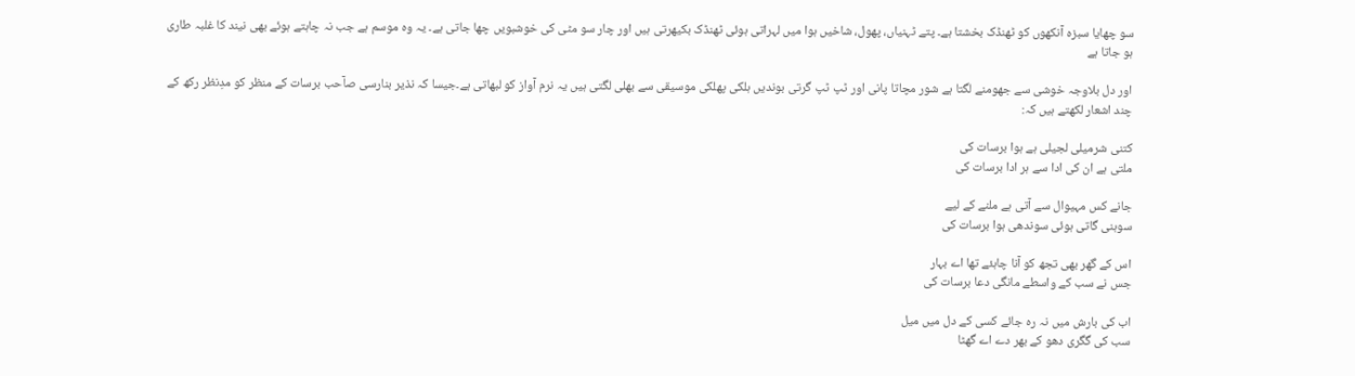سو چھایا سبزہ آنکھوں کو ٹھنڈک بخشتا ہے۔ پتے ٹہنیاں، پھول، شاخیں ہوا میں لہراتی ہوئی ٹھنڈک بکیھرتی ہیں اور چار سو مٹی کی خوشبویں چھا جاتی ہے۔ یہ وہ موسم ہے جب نہ چاہتے ہوئے بھی نیند کا غلبہ طاری ہو جاتا ہے

اور دل بلاوجہ خوشی سے جھومنے لگتا ہے شور مچاتا پانی اور ٹپ ٹپ گرتی بوندیں ہلکی پھلکی موسیقی سے بھلی لگتی ہیں یہ نرم آواز کو لبھاتی ہے۔جیسا کہ نذیر بنارسی صآحب برسات کے منظر کو مدِنظر رکھ کے چند اشعار لکھتے ہیں کہ:

کتنی شرمیلی لجیلی ہے ہوا برسات کی
ملتی ہے ان کی ادا سے ہر ادا برسات کی

جانے کس مہیوال سے آتی ہے ملنے کے لیے
سوہنی گاتی ہوئی سوندھی ہوا برسات کی

اس کے گھر بھی تجھ کو آنا چاہئے تھا اے بہار
جس نے سب کے واسطے مانگی دعا برسات کی

اب کی بارش میں نہ رہ جائے کسی کے دل میں میل
سب کی گگری دھو کے بھر دے اے گھٹا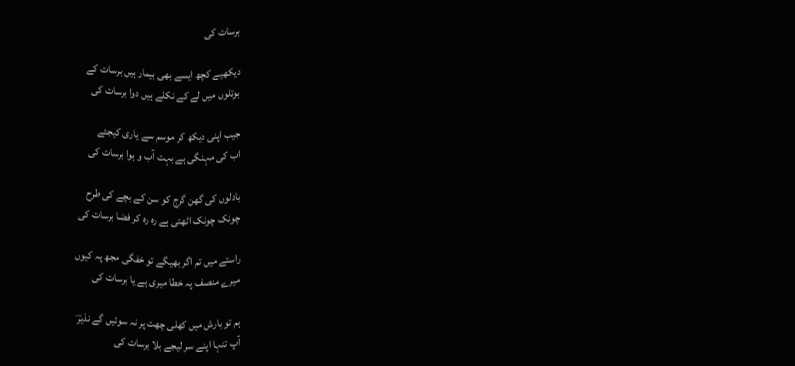برسات کی

دیکھیے کچھ ایسے بھی بیمار ہیں برسات کے
بوتلوں میں لے کے نکلے ہیں دوا برسات کی

جیب اپنی دیکھ کر موسم سے یاری کیجئے
اب کی مہنگی ہے بہت آب و ہوا برسات کی

بادلوں کی گھن گرج کو سن کے بچے کی طرح
چونک چونک اٹھتی ہے رہ رہ کر فضا برسات کی

راستے میں تم اگر بھیگے تو خفگی مجھ پہ کیوں
میرے منصف پہ خطا میری ہے یا برسات کی

ہم تو بارش میں کھلی چھت پر نہ سوئیں گے نذیرؔ
آپ تنہا اپنے سر لیجے بلا برسات کی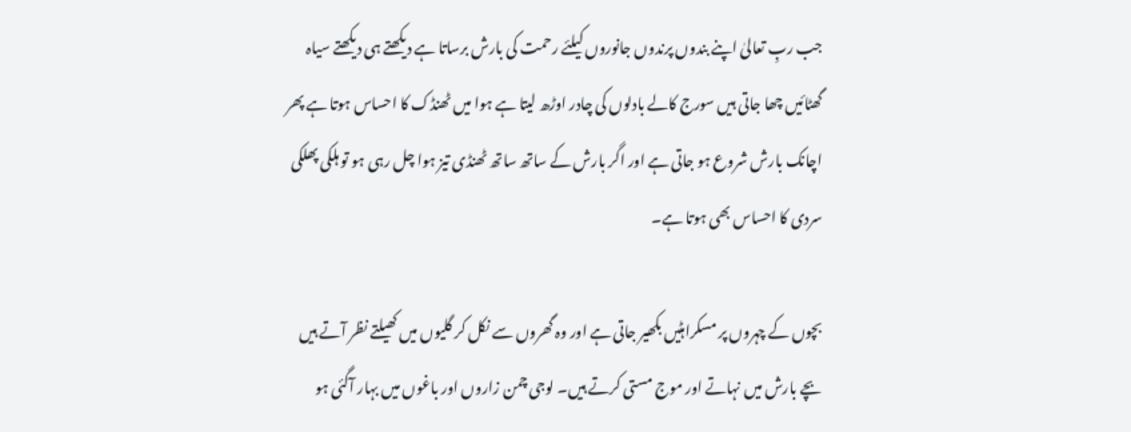جب ربِ تعالیٰ اپنے بندوں پرندوں جانوروں کیلئے رحمت کی بارش برساتا ہے دیکھتے ہی دیکھتے سیاہ گھٹائیں چھا جاتی ہیں سورج کالے بادلوں کی چادر اوڑھ لیتا ہے ہوا میں ٹھنڈک کا احساس ہوتا ہے پھر اچانک بارش شروع ہو جاتی ہے اور اگر بارش کے ساتھ ساتھ ٹھنڈی تیز ہوا چل رہی ہو تو ہلکی پھلکی سردی کا احساس بھی ہوتا ہے۔

بچوں کے چہروں پر مسکراہٹیں بکھیر جاتی ہے اور وہ گھروں سے نکل کر گلیوں میں کھیلتے نظر آتے ہیں بچے بارش میں نہاتے اور موج مستی کرتے ہیں۔ لوجی چمن زاروں اور باغوں میں بہار آگئی ہو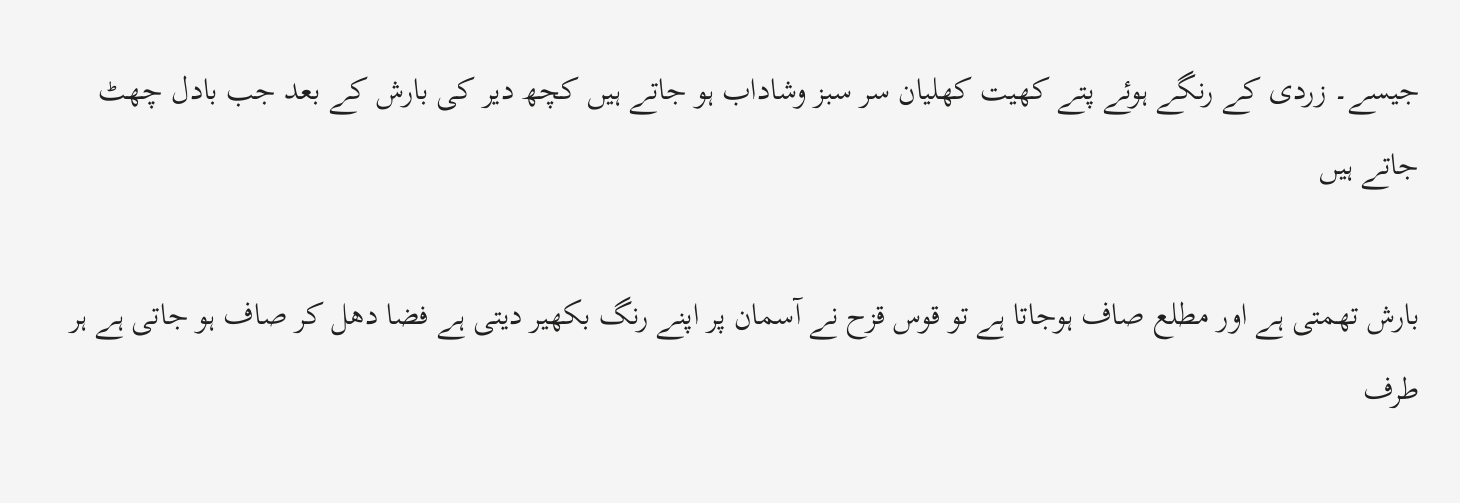جیسے۔ زردی کے رنگے ہوئے پتے کھیت کھلیان سر سبز وشاداب ہو جاتے ہیں کچھ دیر کی بارش کے بعد جب بادل چھٹ جاتے ہیں

بارش تھمتی ہے اور مطلع صاف ہوجاتا ہے تو قوس قزح نے آسمان پر اپنے رنگ بکھیر دیتی ہے فضا دھل کر صاف ہو جاتی ہے ہر طرف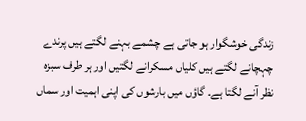زندگی خوشگوار ہو جاتی ہے چشمے بہنے لگتے ہیں پرندے چہچانے لگتے ہیں کلیاں مسکرانے لگتیں اور ہر طرف سبزہ نظر آنے لگتا ہے۔ گاؤں میں بارشوں کی اپنی اہمیت اور سماں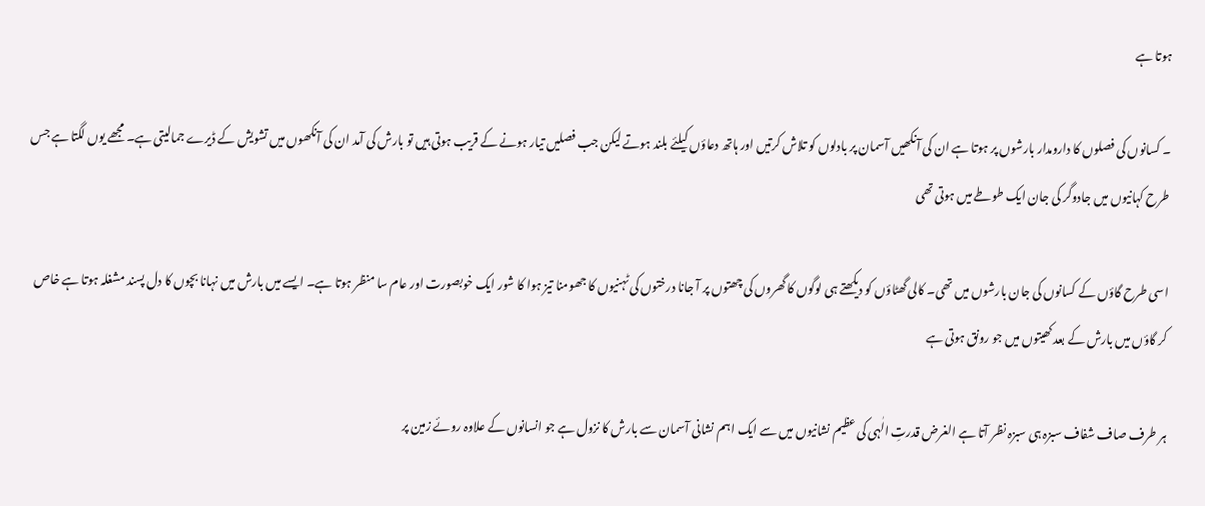ہوتا ہے

۔ کسانوں کی فصلوں کا دارومدار بارشوں پر ہوتا ہے ان کی آنکھیں آسمان پر بادلوں کو تلاش کرتیں اور ہاتھ دعاؤں کیلئے بلند ہوتے لیکن جب فصلیں تیار ہونے کے قریب ہوتی ہیں تو بارش کی آمد ان کی آنکھوں میں تشویش کے ڈیرے جمالیتی ہے۔ مجھے یوں لگتا ہے جس طرح کہانیوں میں جادوگر کی جان ایک طوطے میں ہوتی تھی

اسی طرح گاؤں کے کسانوں کی جان بارشوں میں تھی۔ کالی گھٹاؤں کو دیکھتے ہی لوگوں کا گھروں کی چھتوں پر آ جانا درختوں کی ٹہنیوں کا جھومنا تیز ہوا کا شور ایک خوبصورت اور عام سا منظر ہوتا ہے۔ ایسے میں بارش میں نہانا بچوں کا دل پسند مشغلہ ہوتا ہے خاص کر گاؤں میں بارش کے بعد کھیتوں میں جو رونق ہوتی ہے

ہر طرف صاف شفاف سبزہ ہی سبزہ نظر آتا ہے الغرض قدرتِ الٰہی کی عظیم نشانیوں میں سے ایک اہم نشانی آسمان سے بارش کا نزول ہے جو انسانوں کے علاوہ روئے زمین پر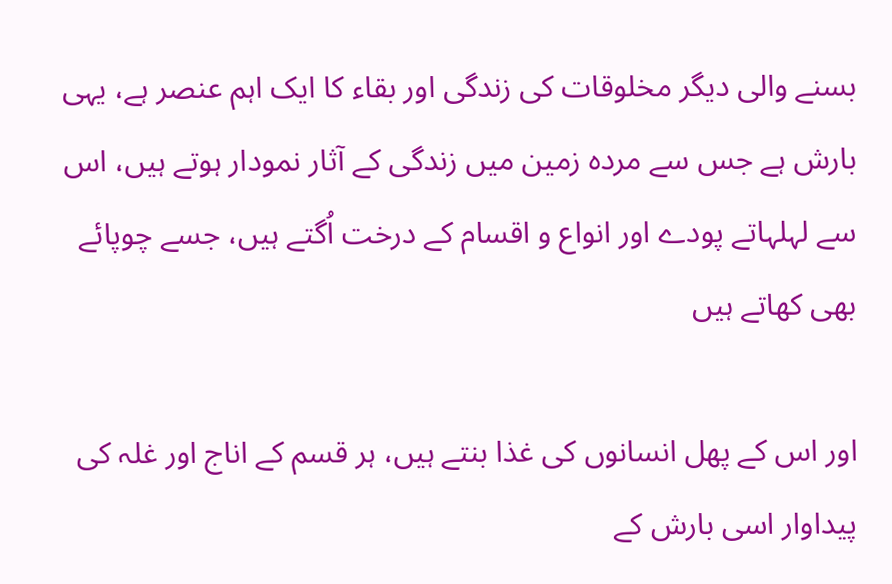بسنے والی دیگر مخلوقات کی زندگی اور بقاء کا ایک اہم عنصر ہے، یہی بارش ہے جس سے مردہ زمین میں زندگی کے آثار نمودار ہوتے ہیں، اس سے لہلہاتے پودے اور انواع و اقسام کے درخت اُگتے ہیں، جسے چوپائے بھی کھاتے ہیں

اور اس کے پھل انسانوں کی غذا بنتے ہیں، ہر قسم کے اناج اور غلہ کی پیداوار اسی بارش کے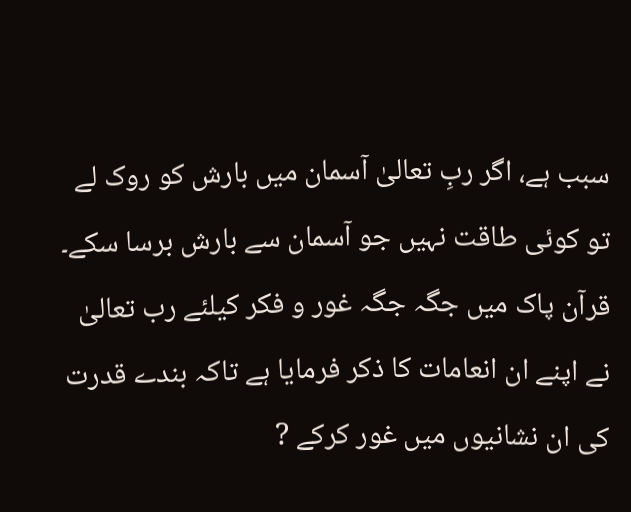سبب ہے، اگر ربِ تعالیٰ آسمان میں بارش کو روک لے تو کوئی طاقت نہیں جو آسمان سے بارش برسا سکے۔ قرآن پاک میں جگہ جگہ غور و فکر کیلئے رب تعالیٰ نے اپنے ان انعامات کا ذکر فرمایا ہے تاکہ بندے قدرت کی ان نشانیوں میں غور کرکے ?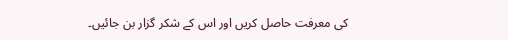کی معرفت حاصل کریں اور اس کے شکر گزار بن جائیں۔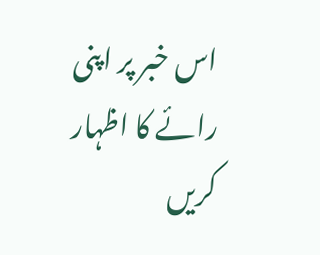اس خبر پر اپنی رائے کا اظہار کریں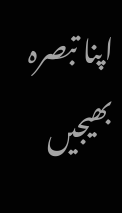اپنا تبصرہ بھیجیں